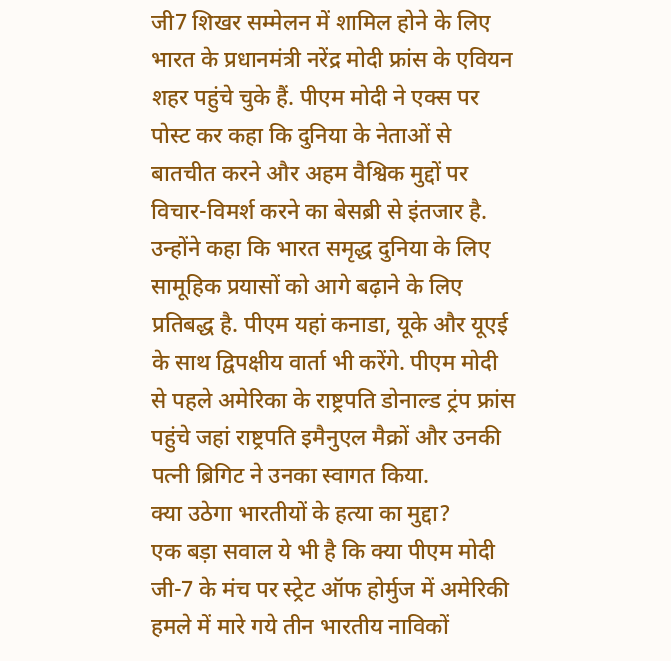जी7 शिखर सम्मेलन में शामिल होने के लिए भारत के प्रधानमंत्री नरेंद्र मोदी फ्रांस के एवियन शहर पहुंचे चुके हैं. पीएम मोदी ने एक्स पर पोस्ट कर कहा कि दुनिया के नेताओं से बातचीत करने और अहम वैश्विक मुद्दों पर विचार-विमर्श करने का बेसब्री से इंतजार है. उन्होंने कहा कि भारत समृद्ध दुनिया के लिए सामूहिक प्रयासों को आगे बढ़ाने के लिए प्रतिबद्ध है. पीएम यहां कनाडा, यूके और यूएई के साथ द्विपक्षीय वार्ता भी करेंगे. पीएम मोदी से पहले अमेरिका के राष्ट्रपति डोनाल्ड ट्रंप फ्रांस पहुंचे जहां राष्ट्रपति इमैनुएल मैक्रों और उनकी पत्नी ब्रिगिट ने उनका स्वागत किया.
क्या उठेगा भारतीयों के हत्या का मुद्दा?
एक बड़ा सवाल ये भी है कि क्या पीएम मोदी जी-7 के मंच पर स्ट्रेट ऑफ होर्मुज में अमेरिकी हमले में मारे गये तीन भारतीय नाविकों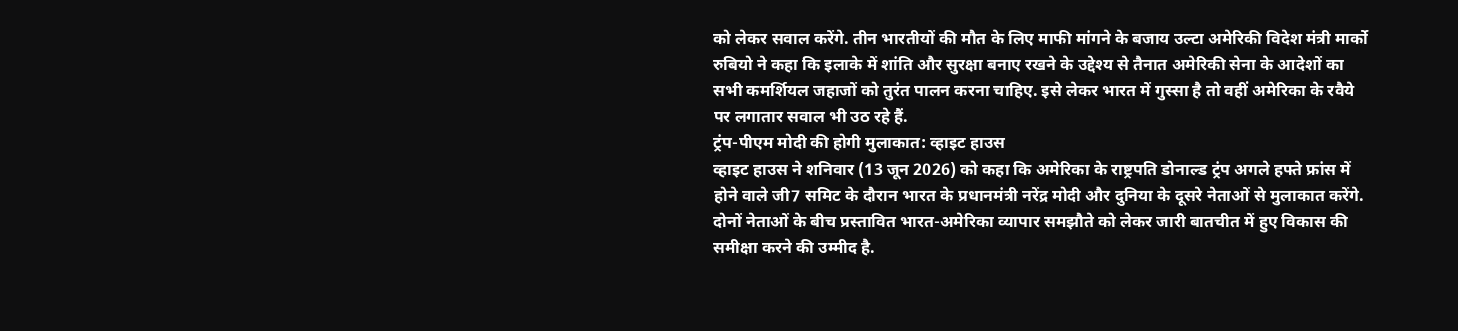को लेकर सवाल करेंगे. तीन भारतीयों की मौत के लिए माफी मांगने के बजाय उल्टा अमेरिकी विदेश मंत्री मार्को रुबियो ने कहा कि इलाके में शांति और सुरक्षा बनाए रखने के उद्देश्य से तैनात अमेरिकी सेना के आदेशों का सभी कमर्शियल जहाजों को तुरंत पालन करना चाहिए. इसे लेकर भारत में गुस्सा है तो वहीं अमेरिका के रवैये पर लगातार सवाल भी उठ रहे हैं.
ट्रंप-पीएम मोदी की होगी मुलाकात: व्हाइट हाउस
व्हाइट हाउस ने शनिवार (13 जून 2026) को कहा कि अमेरिका के राष्ट्रपति डोनाल्ड ट्रंप अगले हफ्ते फ्रांस में होने वाले जी7 समिट के दौरान भारत के प्रधानमंत्री नरेंद्र मोदी और दुनिया के दूसरे नेताओं से मुलाकात करेंगे. दोनों नेताओं के बीच प्रस्तावित भारत-अमेरिका व्यापार समझौते को लेकर जारी बातचीत में हुए विकास की समीक्षा करने की उम्मीद है.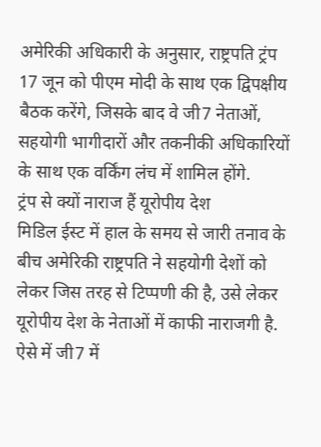अमेरिकी अधिकारी के अनुसार, राष्ट्रपति ट्रंप 17 जून को पीएम मोदी के साथ एक द्विपक्षीय बैठक करेंगे, जिसके बाद वे जी7 नेताओं, सहयोगी भागीदारों और तकनीकी अधिकारियों के साथ एक वर्किंग लंच में शामिल होंगे.
ट्रंप से क्यों नाराज हैं यूरोपीय देश
मिडिल ईस्ट में हाल के समय से जारी तनाव के बीच अमेरिकी राष्ट्रपति ने सहयोगी देशों को लेकर जिस तरह से टिप्पणी की है, उसे लेकर यूरोपीय देश के नेताओं में काफी नाराजगी है. ऐसे में जी7 में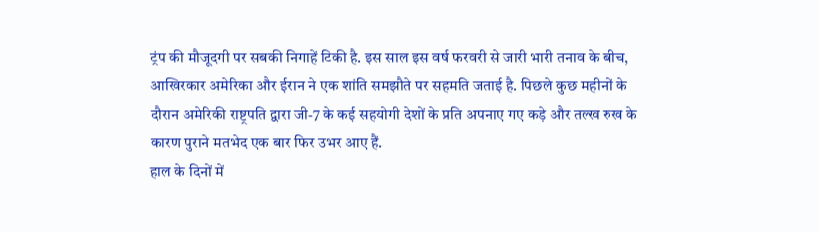ट्रंप की मौजूदगी पर सबकी निगाहें टिकी है. इस साल इस वर्ष फरवरी से जारी भारी तनाव के बीच, आखिरकार अमेरिका और ईरान ने एक शांति समझौते पर सहमति जताई है. पिछले कुछ महीनों के दौरान अमेरिकी राष्ट्रपति द्वारा जी-7 के कई सहयोगी देशों के प्रति अपनाए गए कड़े और तल्ख रुख के कारण पुराने मतभेद एक बार फिर उभर आए हैं.
हाल के दिनों में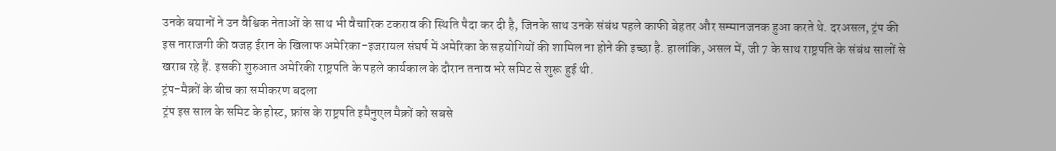उनके बयानों ने उन वैश्विक नेताओं के साथ भी वैचारिक टकराव की स्थिति पैदा कर दी है, जिनके साथ उनके संबंध पहले काफी बेहतर और सम्मानजनक हुआ करते थे. दरअसल, ट्रंप की इस नाराजगी की वजह ईरान के खिलाफ अमेरिका-इजरायल संघर्ष में अमेरिका के सहयोगियों की शामिल ना होने की इच्छा है. हालांकि, असल में, जी7 के साथ राष्ट्रपति के संबंध सालों से खराब रहे हैं. इसकी शुरुआत अमेरिकी राष्ट्रपति के पहले कार्यकाल के दौरान तनाव भरे समिट से शुरू हुई थी.
ट्रंप-मैक्रों के बीच का समीकरण बदला
ट्रंप इस साल के समिट के होस्ट, फ्रांस के राष्ट्रपति इमैनुएल मैक्रों को सबसे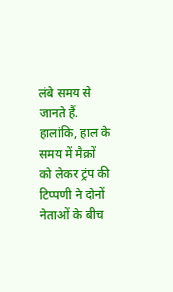लंबे समय से जानते हैं. हालांकि, हाल के समय में मैक्रों को लेकर ट्रंप की टिप्पणी ने दोनों नेताओं के बीच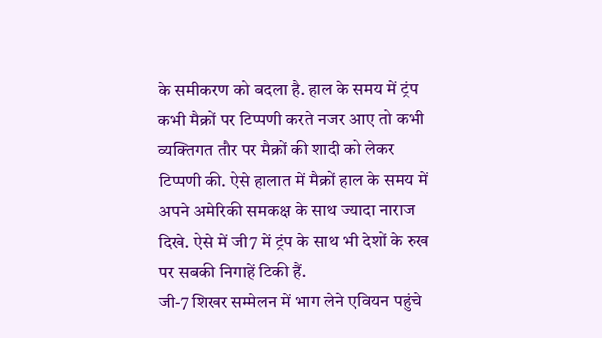के समीकरण को बदला है. हाल के समय में ट्रंप कभी मैक्रों पर टिप्पणी करते नजर आए तो कभी व्यक्तिगत तौर पर मैक्रों की शादी को लेकर टिप्पणी की. ऐसे हालात में मैक्रों हाल के समय में अपने अमेरिकी समकक्ष के साथ ज्यादा नाराज दिखे. ऐसे में जी7 में ट्रंप के साथ भी देशों के रुख पर सबकी निगाहें टिकी हैं.
जी-7 शिखर सम्मेलन में भाग लेने एवियन पहुंचे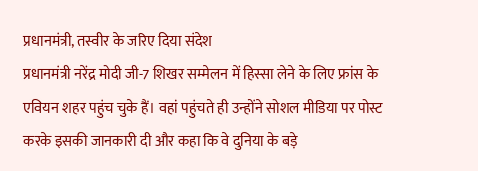प्रधानमंत्री, तस्वीर के जरिए दिया संदेश
प्रधानमंत्री नरेंद्र मोदी जी-7 शिखर सम्मेलन में हिस्सा लेने के लिए फ्रांस के एवियन शहर पहुंच चुके हैं। वहां पहुंचते ही उन्होंने सोशल मीडिया पर पोस्ट करके इसकी जानकारी दी और कहा कि वे दुनिया के बड़े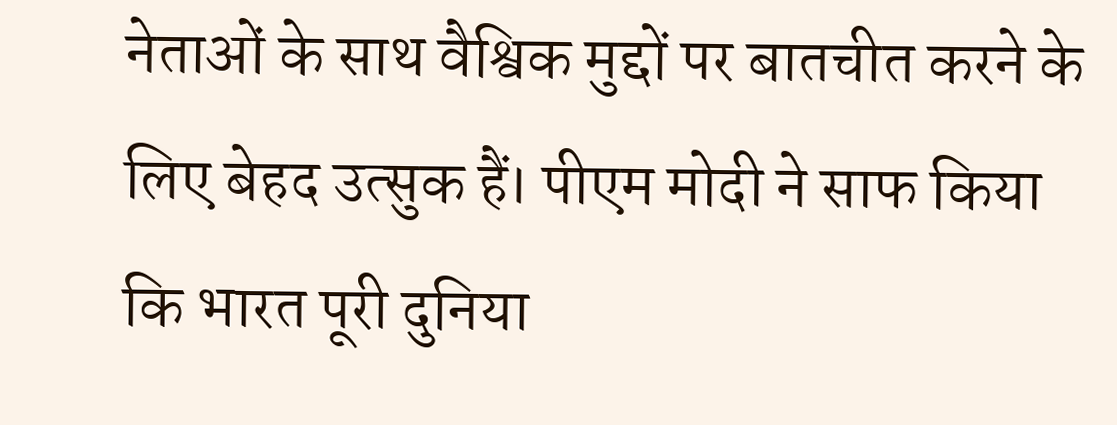नेताओं के साथ वैश्विक मुद्दों पर बातचीत करने के लिए बेहद उत्सुक हैं। पीएम मोदी ने साफ किया कि भारत पूरी दुनिया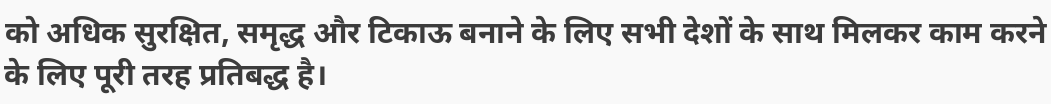को अधिक सुरक्षित, समृद्ध और टिकाऊ बनाने के लिए सभी देशों के साथ मिलकर काम करने के लिए पूरी तरह प्रतिबद्ध है।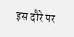इस दौरे पर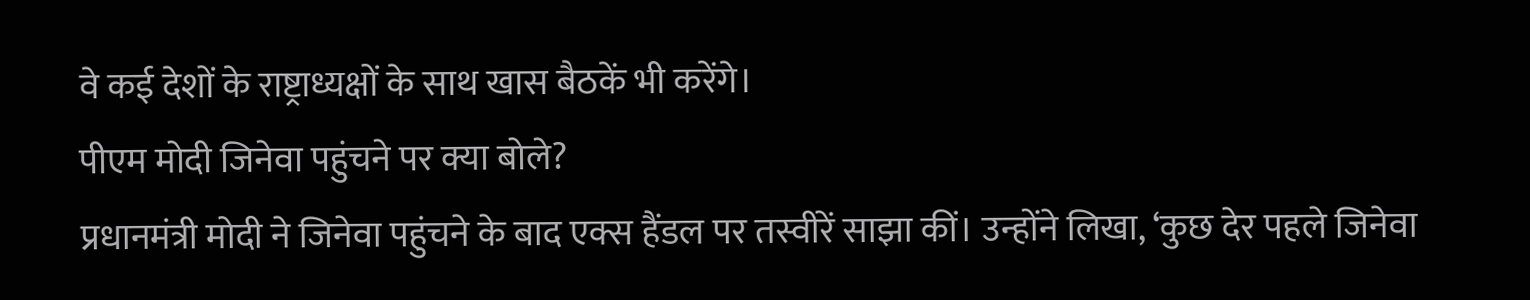वे कई देशों के राष्ट्राध्यक्षों के साथ खास बैठकें भी करेंगे।
पीएम मोदी जिनेवा पहुंचने पर क्या बोले?
प्रधानमंत्री मोदी ने जिनेवा पहुंचने के बाद एक्स हैंडल पर तस्वीरें साझा कीं। उन्होंने लिखा, ‘कुछ देर पहले जिनेवा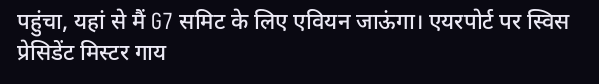पहुंचा, यहां से मैं G7 समिट के लिए एवियन जाऊंगा। एयरपोर्ट पर स्विस प्रेसिडेंट मिस्टर गाय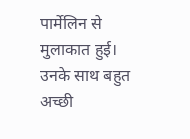पार्मेलिन से मुलाकात हुई। उनके साथ बहुत अच्छी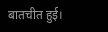बातचीत हुई।